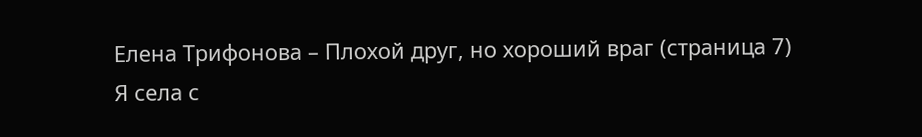Елена Трифонова – Плохой друг, но хороший враг (страница 7)
Я села с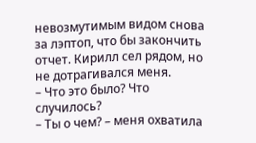невозмутимым видом снова за лэптоп, что бы закончить отчет. Кирилл сел рядом, но не дотрагивался меня.
– Что это было? Что случилось?
– Ты о чем? – меня охватила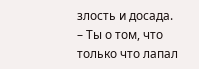злость и досада. – Ты о том, что только что лапал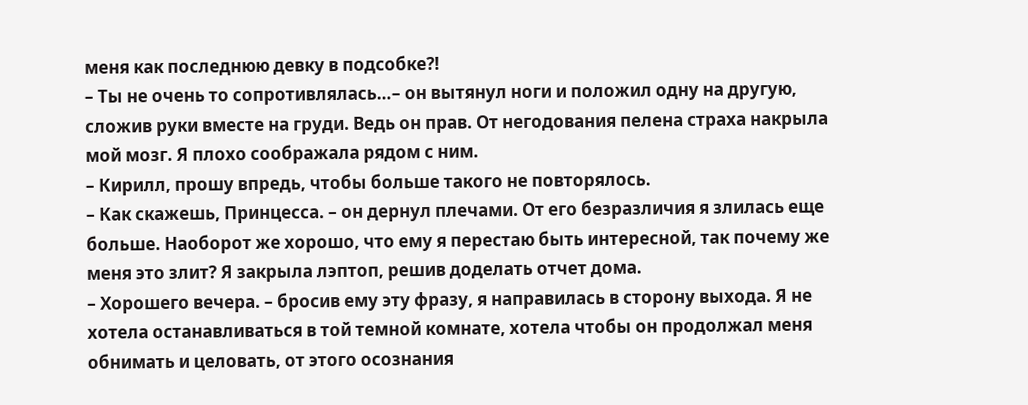меня как последнюю девку в подсобке?!
– Ты не очень то сопротивлялась…– он вытянул ноги и положил одну на другую, сложив руки вместе на груди. Ведь он прав. От негодования пелена страха накрыла мой мозг. Я плохо соображала рядом с ним.
– Кирилл, прошу впредь, чтобы больше такого не повторялось.
– Как скажешь, Принцесса. – он дернул плечами. От его безразличия я злилась еще больше. Наоборот же хорошо, что ему я перестаю быть интересной, так почему же меня это злит? Я закрыла лэптоп, решив доделать отчет дома.
– Хорошего вечера. – бросив ему эту фразу, я направилась в сторону выхода. Я не хотела останавливаться в той темной комнате, хотела чтобы он продолжал меня обнимать и целовать, от этого осознания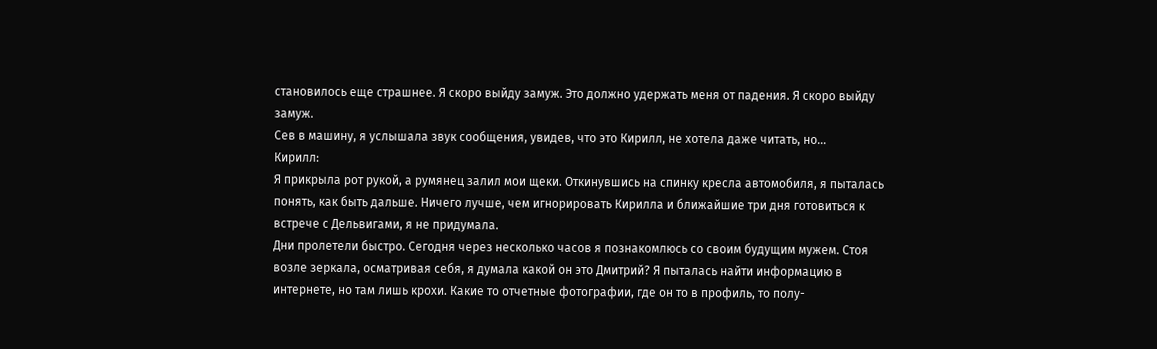становилось еще страшнее. Я скоро выйду замуж. Это должно удержать меня от падения. Я скоро выйду замуж.
Сев в машину, я услышала звук сообщения, увидев, что это Кирилл, не хотела даже читать, но…
Кирилл:
Я прикрыла рот рукой, а румянец залил мои щеки. Откинувшись на спинку кресла автомобиля, я пыталась понять, как быть дальше. Ничего лучше, чем игнорировать Кирилла и ближайшие три дня готовиться к встрече с Дельвигами, я не придумала.
Дни пролетели быстро. Сегодня через несколько часов я познакомлюсь со своим будущим мужем. Стоя возле зеркала, осматривая себя, я думала какой он это Дмитрий? Я пыталась найти информацию в интернете, но там лишь крохи. Какие то отчетные фотографии, где он то в профиль, то полу-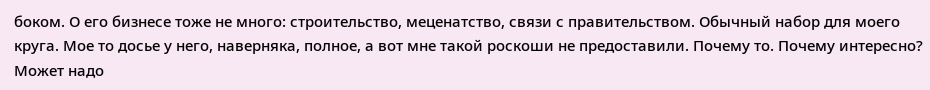боком. О его бизнесе тоже не много: строительство, меценатство, связи с правительством. Обычный набор для моего круга. Мое то досье у него, наверняка, полное, а вот мне такой роскоши не предоставили. Почему то. Почему интересно? Может надо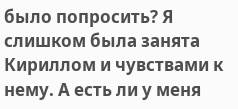было попросить? Я слишком была занята Кириллом и чувствами к нему. А есть ли у меня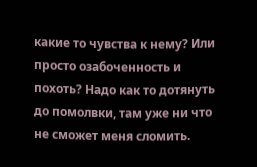какие то чувства к нему? Или просто озабоченность и похоть? Надо как то дотянуть до помолвки, там уже ни что не сможет меня сломить.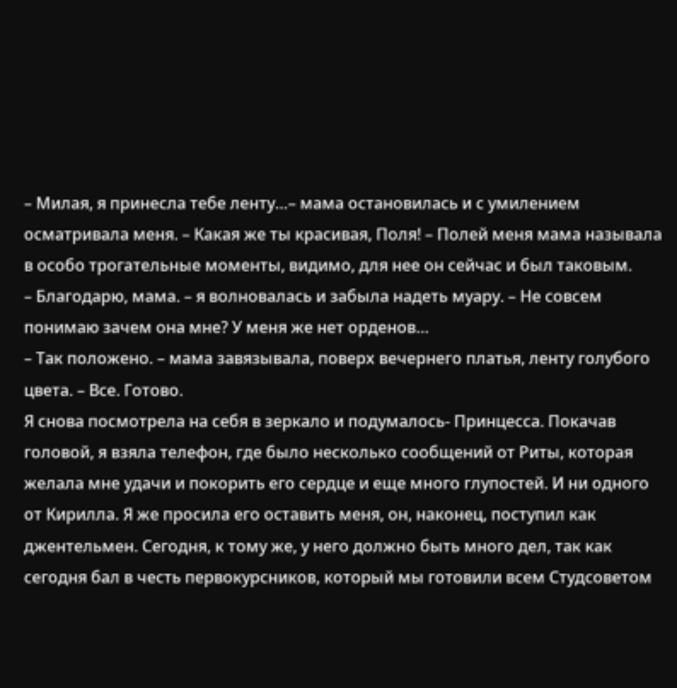– Милая, я принесла тебе ленту…– мама остановилась и с умилением осматривала меня. – Какая же ты красивая, Поля! – Полей меня мама называла в особо трогательные моменты, видимо, для нее он сейчас и был таковым.
– Благодарю, мама. – я волновалась и забыла надеть муару. – Не совсем понимаю зачем она мне? У меня же нет орденов…
– Так положено. – мама завязывала, поверх вечернего платья, ленту голубого цвета. – Все. Готово.
Я снова посмотрела на себя в зеркало и подумалось- Принцесса. Покачав головой, я взяла телефон, где было несколько сообщений от Риты, которая желала мне удачи и покорить его сердце и еще много глупостей. И ни одного от Кирилла. Я же просила его оставить меня, он, наконец, поступил как джентельмен. Сегодня, к тому же, у него должно быть много дел, так как сегодня бал в честь первокурсников, который мы готовили всем Студсоветом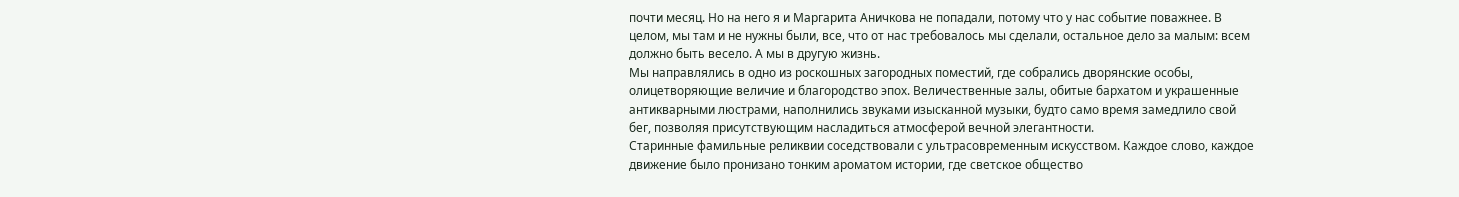почти месяц. Но на него я и Маргарита Аничкова не попадали, потому что у нас событие поважнее. В целом, мы там и не нужны были, все, что от нас требовалось мы сделали, остальное дело за малым: всем должно быть весело. А мы в другую жизнь.
Мы направлялись в одно из роскошных загородных поместий, где собрались дворянские особы, олицетворяющие величие и благородство эпох. Величественные залы, обитые бархатом и украшенные антикварными люстрами, наполнились звуками изысканной музыки, будто само время замедлило свой бег, позволяя присутствующим насладиться атмосферой вечной элегантности.
Старинные фамильные реликвии соседствовали с ультрасовременным искусством. Каждое слово, каждое движение было пронизано тонким ароматом истории, где светское общество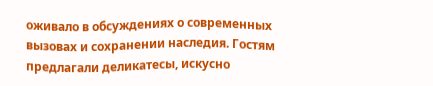оживало в обсуждениях о современных вызовах и сохранении наследия. Гостям предлагали деликатесы, искусно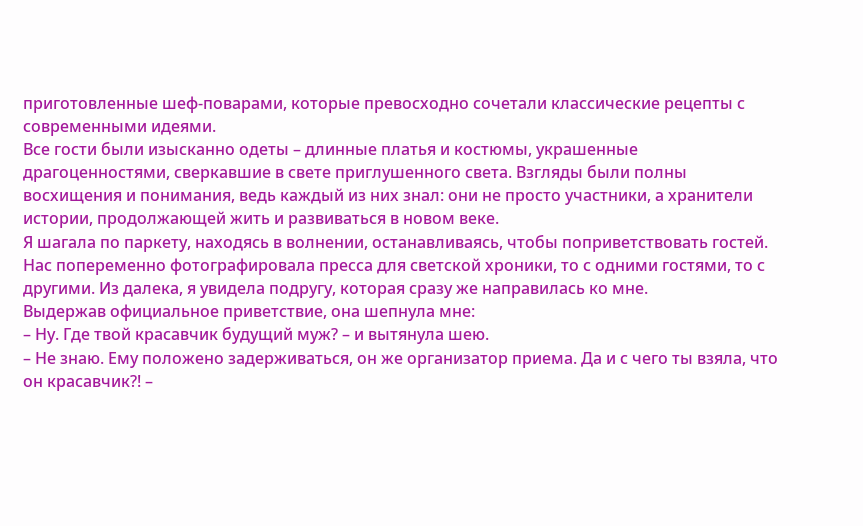приготовленные шеф-поварами, которые превосходно сочетали классические рецепты с современными идеями.
Все гости были изысканно одеты – длинные платья и костюмы, украшенные драгоценностями, сверкавшие в свете приглушенного света. Взгляды были полны восхищения и понимания, ведь каждый из них знал: они не просто участники, а хранители истории, продолжающей жить и развиваться в новом веке.
Я шагала по паркету, находясь в волнении, останавливаясь, чтобы поприветствовать гостей. Нас попеременно фотографировала пресса для светской хроники, то с одними гостями, то с другими. Из далека, я увидела подругу, которая сразу же направилась ко мне.
Выдержав официальное приветствие, она шепнула мне:
– Ну. Где твой красавчик будущий муж? – и вытянула шею.
– Не знаю. Ему положено задерживаться, он же организатор приема. Да и с чего ты взяла, что он красавчик?! –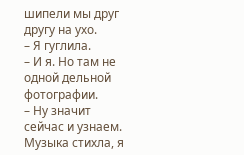шипели мы друг другу на ухо.
– Я гуглила.
– И я. Но там не одной дельной фотографии.
– Ну значит сейчас и узнаем.
Музыка стихла, я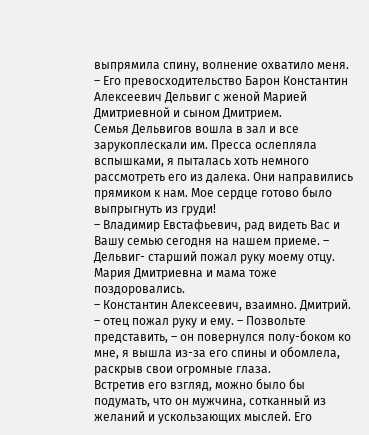выпрямила спину, волнение охватило меня.
– Его превосходительство Барон Константин Алексеевич Дельвиг с женой Марией Дмитриевной и сыном Дмитрием.
Семья Дельвигов вошла в зал и все зарукоплескали им. Пресса ослепляла вспышками, я пыталась хоть немного рассмотреть его из далека. Они направились прямиком к нам. Мое сердце готово было выпрыгнуть из груди!
– Владимир Евстафьевич, рад видеть Вас и Вашу семью сегодня на нашем приеме. – Дельвиг- старший пожал руку моему отцу. Мария Дмитриевна и мама тоже поздоровались.
– Константин Алексеевич, взаимно. Дмитрий. – отец пожал руку и ему. – Позвольте представить, – он повернулся полу-боком ко мне, я вышла из-за его спины и обомлела, раскрыв свои огромные глаза.
Встретив его взгляд, можно было бы подумать, что он мужчина, сотканный из желаний и ускользающих мыслей. Его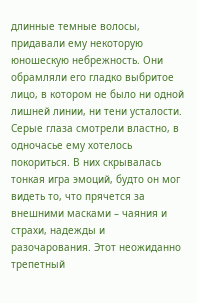длинные темные волосы, придавали ему некоторую юношескую небрежность. Они обрамляли его гладко выбритое лицо, в котором не было ни одной лишней линии, ни тени усталости.
Серые глаза смотрели властно, в одночасье ему хотелось покориться. В них скрывалась тонкая игра эмоций, будто он мог видеть то, что прячется за внешними масками – чаяния и страхи, надежды и разочарования. Этот неожиданно трепетный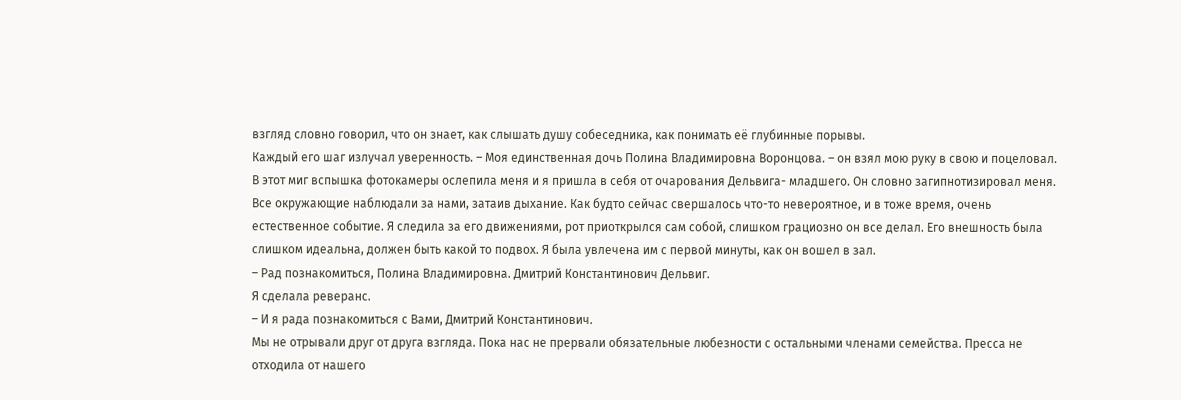взгляд словно говорил, что он знает, как слышать душу собеседника, как понимать её глубинные порывы.
Каждый его шаг излучал уверенность. – Моя единственная дочь Полина Владимировна Воронцова. – он взял мою руку в свою и поцеловал. В этот миг вспышка фотокамеры ослепила меня и я пришла в себя от очарования Дельвига- младшего. Он словно загипнотизировал меня. Все окружающие наблюдали за нами, затаив дыхание. Как будто сейчас свершалось что-то невероятное, и в тоже время, очень естественное событие. Я следила за его движениями, рот приоткрылся сам собой, слишком грациозно он все делал. Его внешность была слишком идеальна, должен быть какой то подвох. Я была увлечена им с первой минуты, как он вошел в зал.
– Рад познакомиться, Полина Владимировна. Дмитрий Константинович Дельвиг.
Я сделала реверанс.
– И я рада познакомиться с Вами, Дмитрий Константинович.
Мы не отрывали друг от друга взгляда. Пока нас не прервали обязательные любезности с остальными членами семейства. Пресса не отходила от нашего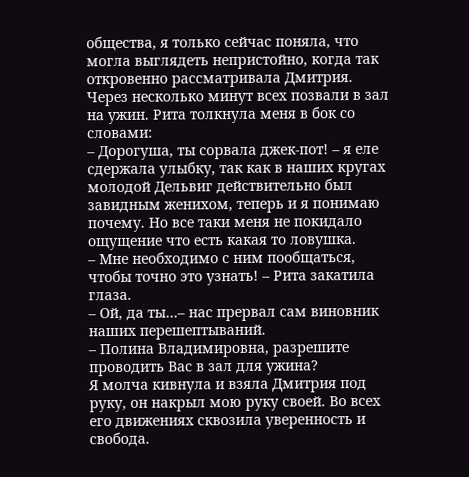общества, я только сейчас поняла, что могла выглядеть непристойно, когда так откровенно рассматривала Дмитрия.
Через несколько минут всех позвали в зал на ужин. Рита толкнула меня в бок со словами:
– Дорогуша, ты сорвала джек-пот! – я еле сдержала улыбку, так как в наших кругах молодой Дельвиг действительно был завидным женихом, теперь и я понимаю почему. Но все таки меня не покидало ощущение что есть какая то ловушка.
– Мне необходимо с ним пообщаться, чтобы точно это узнать! – Рита закатила глаза.
– Ой, да ты…– нас прервал сам виновник наших перешептываний.
– Полина Владимировна, разрешите проводить Вас в зал для ужина?
Я молча кивнула и взяла Дмитрия под руку, он накрыл мою руку своей. Во всех его движениях сквозила уверенность и свобода.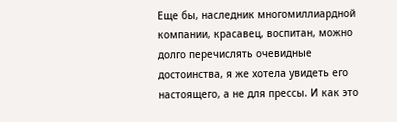Еще бы, наследник многомиллиардной компании, красавец, воспитан, можно долго перечислять очевидные достоинства, я же хотела увидеть его настоящего, а не для прессы. И как это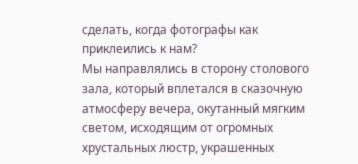сделать, когда фотографы как приклеились к нам?
Мы направлялись в сторону столового зала, который вплетался в сказочную атмосферу вечера, окутанный мягким светом, исходящим от огромных хрустальных люстр, украшенных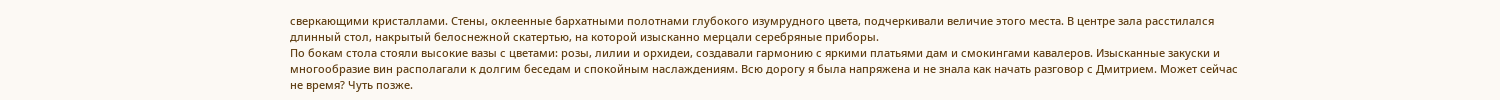сверкающими кристаллами. Стены, оклеенные бархатными полотнами глубокого изумрудного цвета, подчеркивали величие этого места. В центре зала расстилался длинный стол, накрытый белоснежной скатертью, на которой изысканно мерцали серебряные приборы.
По бокам стола стояли высокие вазы с цветами: розы, лилии и орхидеи, создавали гармонию с яркими платьями дам и смокингами кавалеров. Изысканные закуски и многообразие вин располагали к долгим беседам и спокойным наслаждениям. Всю дорогу я была напряжена и не знала как начать разговор с Дмитрием. Может сейчас не время? Чуть позже.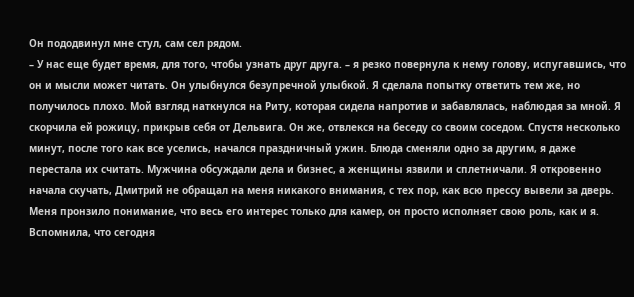Он пододвинул мне стул, сам сел рядом.
– У нас еще будет время, для того, чтобы узнать друг друга. – я резко повернула к нему голову, испугавшись, что он и мысли может читать. Он улыбнулся безупречной улыбкой. Я сделала попытку ответить тем же, но получилось плохо. Мой взгляд наткнулся на Риту, которая сидела напротив и забавлялась, наблюдая за мной. Я скорчила ей рожицу, прикрыв себя от Дельвига. Он же, отвлекся на беседу со своим соседом. Спустя несколько минут, после того как все уселись, начался праздничный ужин. Блюда сменяли одно за другим, я даже перестала их считать. Мужчина обсуждали дела и бизнес, а женщины язвили и сплетничали. Я откровенно начала скучать, Дмитрий не обращал на меня никакого внимания, с тех пор, как всю прессу вывели за дверь. Меня пронзило понимание, что весь его интерес только для камер, он просто исполняет свою роль, как и я. Вспомнила, что сегодня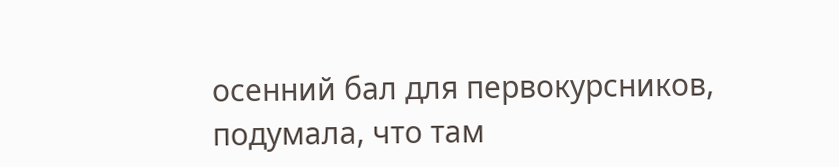осенний бал для первокурсников, подумала, что там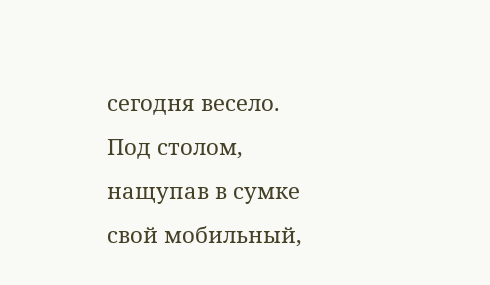сегодня весело. Под столом, нащупав в сумке свой мобильный,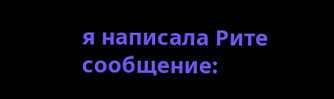я написала Рите сообщение: